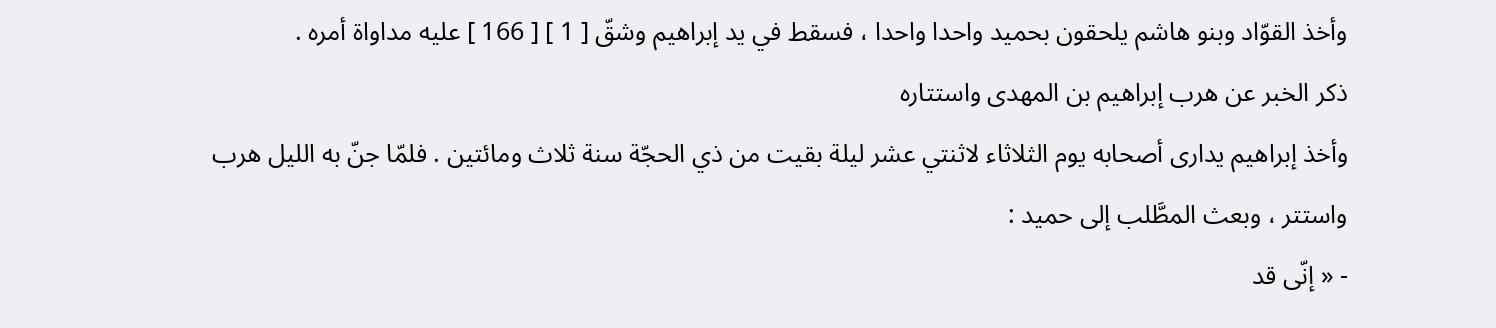وأخذ القوّاد وبنو هاشم يلحقون بحميد واحدا واحدا ، فسقط في يد إبراهيم وشقّ [ 1 ] [ 166 ] عليه مداواة أمره .
ذكر الخبر عن هرب إبراهيم بن المهدى واستتاره
وأخذ إبراهيم يدارى أصحابه يوم الثلاثاء لاثنتي عشر ليلة بقيت من ذي الحجّة سنة ثلاث ومائتين . فلمّا جنّ به الليل هرب واستتر ، وبعث المطَّلب إلى حميد :
- « إنّى قد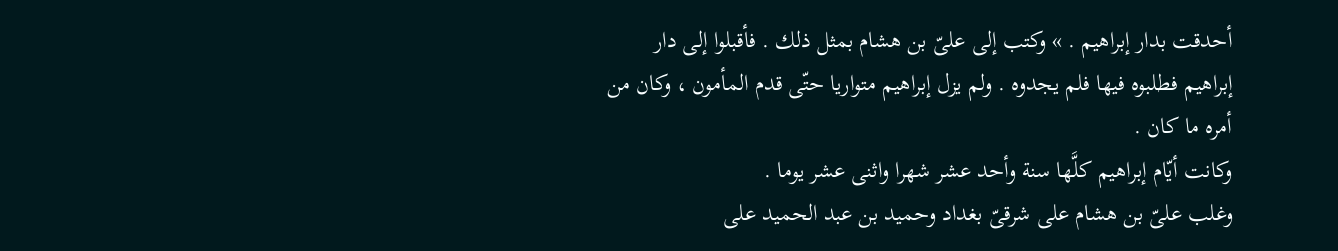أحدقت بدار إبراهيم . » وكتب إلى علىّ بن هشام بمثل ذلك . فأقبلوا إلى دار إبراهيم فطلبوه فيها فلم يجدوه . ولم يزل إبراهيم متواريا حتّى قدم المأمون ، وكان من أمره ما كان .
وكانت أيّام إبراهيم كلَّها سنة وأحد عشر شهرا واثنى عشر يوما .
وغلب علىّ بن هشام على شرقىّ بغداد وحميد بن عبد الحميد على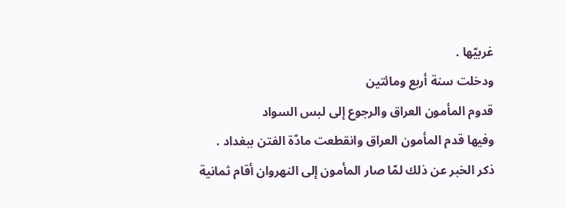غربيّها .
ودخلت سنة أربع ومائتين
قدوم المأمون العراق والرجوع إلى لبس السواد
وفيها قدم المأمون العراق وانقطعت مادّة الفتن ببغداد .
ذكر الخبر عن ذلك لمّا صار المأمون إلى النهروان أقام ثمانية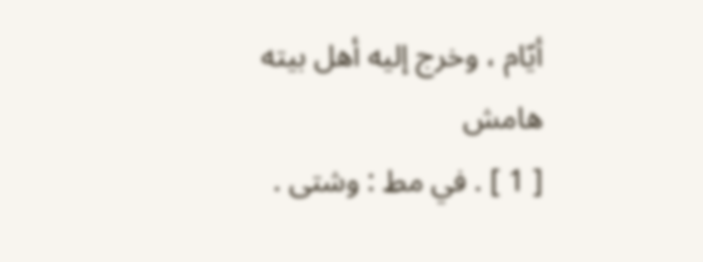أيّام ، وخرج إليه أهل بيته
هامش
[ 1 ] . في مط : وشتى .